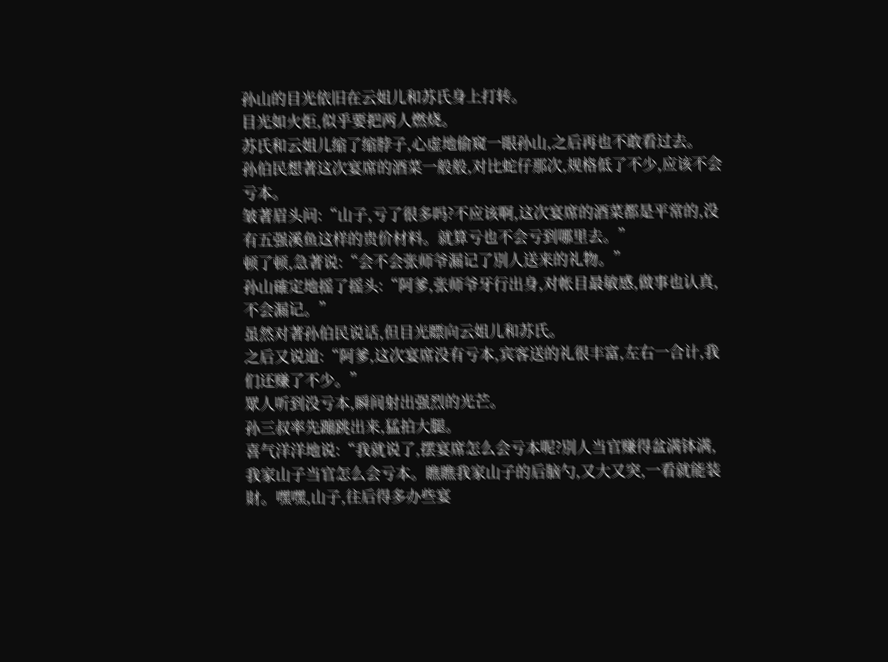孙山的目光依旧在云姐儿和苏氏身上打转。
目光如火炬,似乎要把两人燃烧。
苏氏和云姐儿缩了缩脖子,心虚地偷窥一眼孙山,之后再也不敢看过去。
孙伯民想著这次宴席的酒菜一般般,对比蛇仔那次,规格低了不少,应该不会亏本。
皱著眉头问:“山子,亏了很多吗?不应该啊,这次宴席的酒菜都是平常的,没有五强溪鱼这样的贵价材料。就算亏也不会亏到哪里去。”
顿了顿,急著说:“会不会张师爷漏记了別人送来的礼物。”
孙山確定地摇了摇头:“阿爹,张师爷牙行出身,对帐目最敏感,做事也认真,不会漏记。”
虽然对著孙伯民说话,但目光瞟向云姐儿和苏氏。
之后又说道:“阿爹,这次宴席没有亏本,宾客送的礼很丰富,左右一合计,我们还赚了不少。”
眾人听到没亏本,瞬间射出强烈的光芒。
孙三叔率先蹦跳出来,猛拍大腿。
喜气洋洋地说:“我就说了,摆宴席怎么会亏本呢?別人当官赚得盆满钵满,我家山子当官怎么会亏本。瞧瞧我家山子的后脑勺,又大又突,一看就能装財。嘿嘿,山子,往后得多办些宴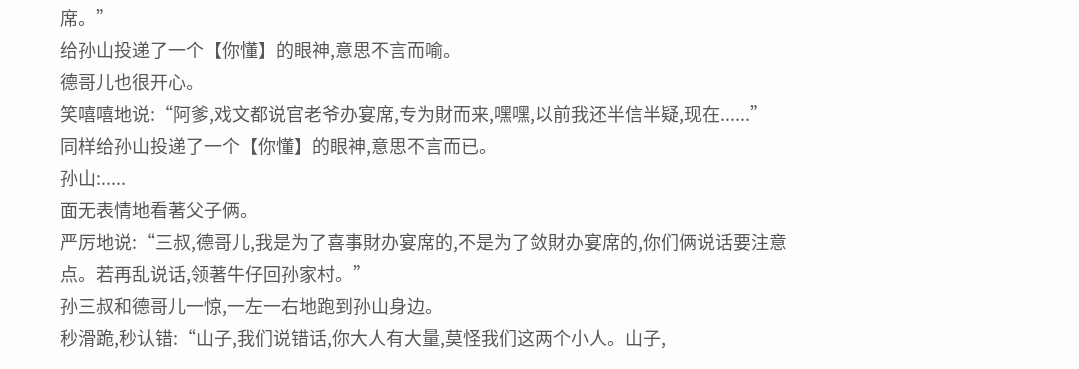席。”
给孙山投递了一个【你懂】的眼神,意思不言而喻。
德哥儿也很开心。
笑嘻嘻地说:“阿爹,戏文都说官老爷办宴席,专为財而来,嘿嘿,以前我还半信半疑,现在......”
同样给孙山投递了一个【你懂】的眼神,意思不言而已。
孙山:.....
面无表情地看著父子俩。
严厉地说:“三叔,德哥儿,我是为了喜事財办宴席的,不是为了敛財办宴席的,你们俩说话要注意点。若再乱说话,领著牛仔回孙家村。”
孙三叔和德哥儿一惊,一左一右地跑到孙山身边。
秒滑跪,秒认错:“山子,我们说错话,你大人有大量,莫怪我们这两个小人。山子,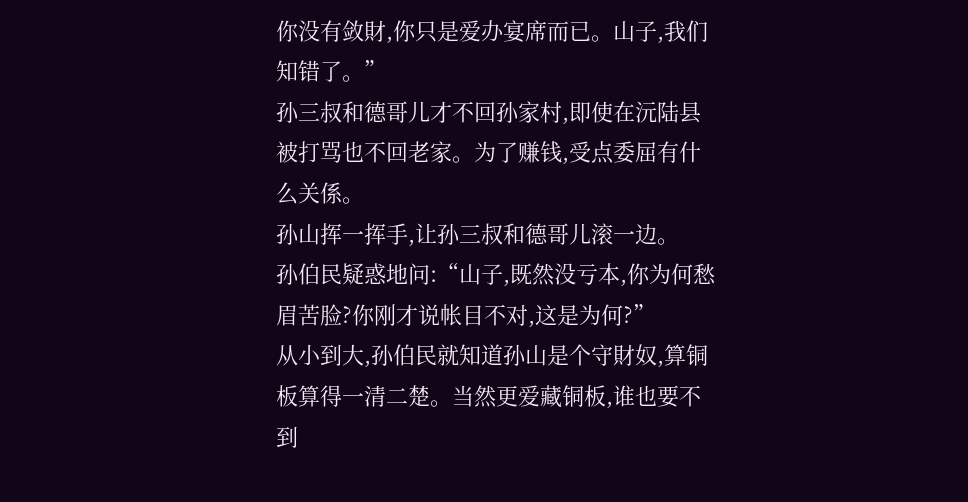你没有敛財,你只是爱办宴席而已。山子,我们知错了。”
孙三叔和德哥儿才不回孙家村,即使在沅陆县被打骂也不回老家。为了赚钱,受点委屈有什么关係。
孙山挥一挥手,让孙三叔和德哥儿滚一边。
孙伯民疑惑地问:“山子,既然没亏本,你为何愁眉苦脸?你刚才说帐目不对,这是为何?”
从小到大,孙伯民就知道孙山是个守財奴,算铜板算得一清二楚。当然更爱藏铜板,谁也要不到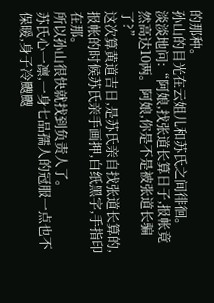的那种。
孙山的目光在云姐儿和苏氏之间徘徊。
淡淡地问:“阿娘,找张道长算日子,报帐竟然高达10两。阿娘,你是不是被张道长骗了?”
这次算黄道吉日,是苏氏亲自找张道长算的,报帐的时候苏氏亲手画押,白纸黑字,手指印在那。
所以孙山很快就找到负责人了。
苏氏心一凛,一身七品孺人的冠服一点也不保暖,身子冷颼颼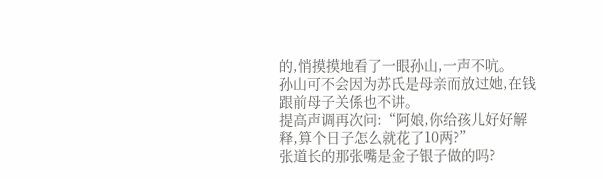的,悄摸摸地看了一眼孙山,一声不吭。
孙山可不会因为苏氏是母亲而放过她,在钱跟前母子关係也不讲。
提高声调再次问:“阿娘,你给孩儿好好解释,算个日子怎么就花了10两?”
张道长的那张嘴是金子银子做的吗?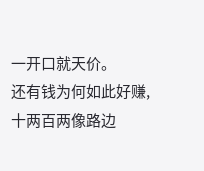一开口就天价。
还有钱为何如此好赚,十两百两像路边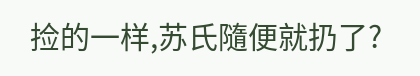捡的一样,苏氏隨便就扔了?